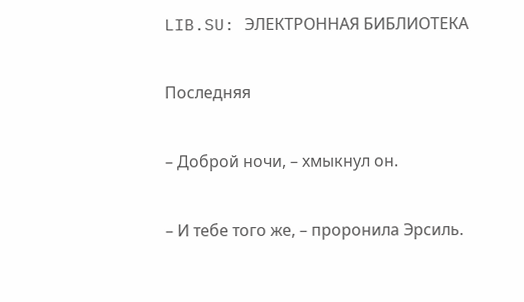LIB.SU: ЭЛЕКТРОННАЯ БИБЛИОТЕКА

Последняя

– Доброй ночи, – хмыкнул он.

– И тебе того же, – проронила Эрсиль.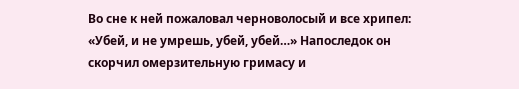Во сне к ней пожаловал черноволосый и все хрипел: «Убей, и не умрешь, убей, убей…» Напоследок он скорчил омерзительную гримасу и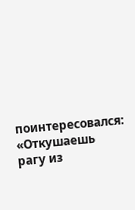поинтересовался: «Откушаешь рагу из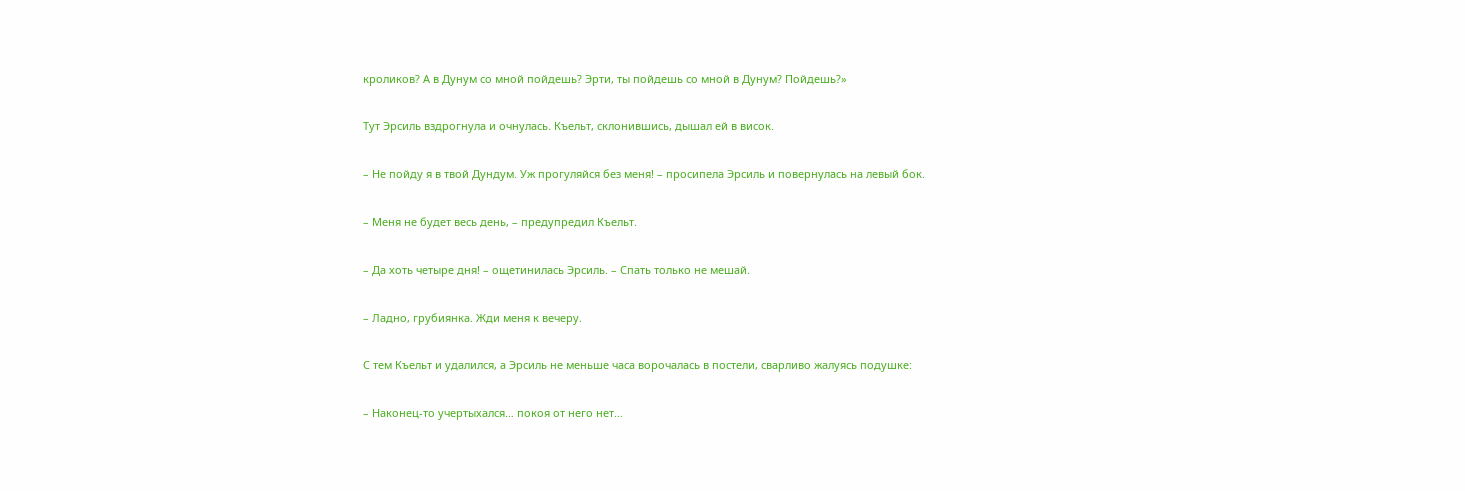кроликов? А в Дунум со мной пойдешь? Эрти, ты пойдешь со мной в Дунум? Пойдешь?»

Тут Эрсиль вздрогнула и очнулась. Къельт, склонившись, дышал ей в висок.

– Не пойду я в твой Дундум. Уж прогуляйся без меня! – просипела Эрсиль и повернулась на левый бок.

– Меня не будет весь день, – предупредил Къельт.

– Да хоть четыре дня! – ощетинилась Эрсиль. – Спать только не мешай.

– Ладно, грубиянка. Жди меня к вечеру.

С тем Къельт и удалился, а Эрсиль не меньше часа ворочалась в постели, сварливо жалуясь подушке:

– Наконец‑то учертыхался… покоя от него нет…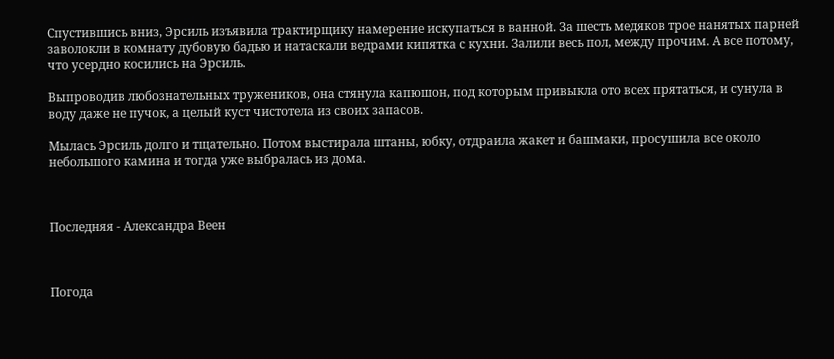Спустившись вниз, Эрсиль изъявила трактирщику намерение искупаться в ванной. За шесть медяков трое нанятых парней заволокли в комнату дубовую бадью и натаскали ведрами кипятка с кухни. Залили весь пол, между прочим. А все потому, что усердно косились на Эрсиль.

Выпроводив любознательных тружеников, она стянула капюшон, под которым привыкла ото всех прятаться, и сунула в воду даже не пучок, а целый куст чистотела из своих запасов.

Мылась Эрсиль долго и тщательно. Потом выстирала штаны, юбку, отдраила жакет и башмаки, просушила все около небольшого камина и тогда уже выбралась из дома.



Последняя - Александра Веен



Погода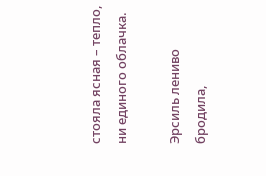стояла ясная – тепло, ни единого облачка.

Эрсиль лениво бродила,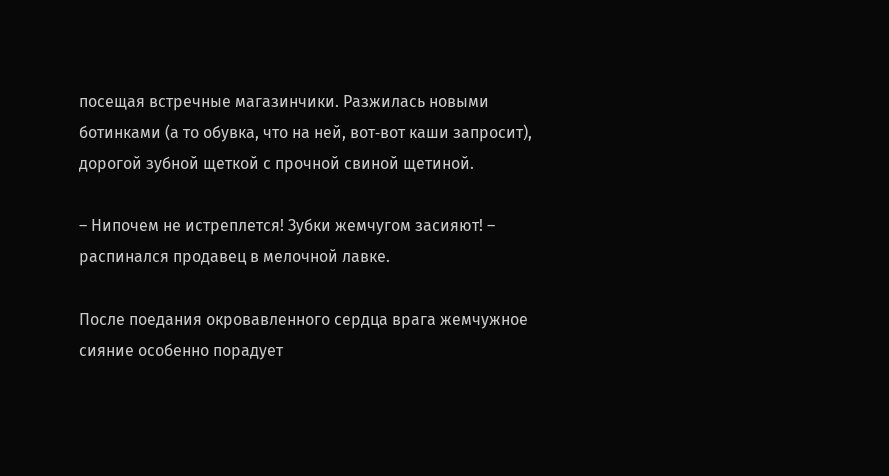посещая встречные магазинчики. Разжилась новыми ботинками (а то обувка, что на ней, вот‑вот каши запросит), дорогой зубной щеткой с прочной свиной щетиной.

– Нипочем не истреплется! Зубки жемчугом засияют! – распинался продавец в мелочной лавке.

После поедания окровавленного сердца врага жемчужное сияние особенно порадует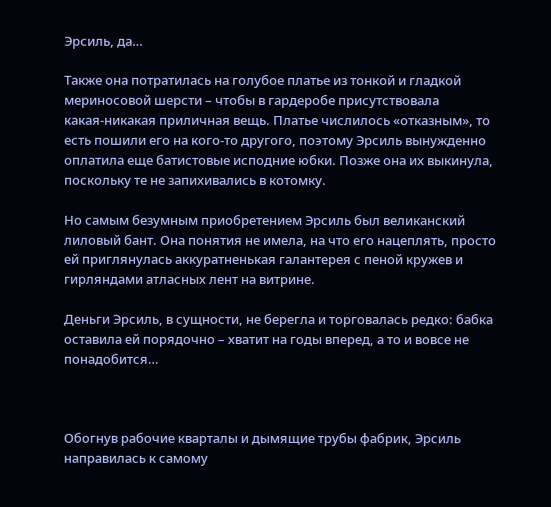Эрсиль, да…

Также она потратилась на голубое платье из тонкой и гладкой мериносовой шерсти – чтобы в гардеробе присутствовала какая‑никакая приличная вещь. Платье числилось «отказным», то есть пошили его на кого‑то другого, поэтому Эрсиль вынужденно оплатила еще батистовые исподние юбки. Позже она их выкинула, поскольку те не запихивались в котомку.

Но самым безумным приобретением Эрсиль был великанский лиловый бант. Она понятия не имела, на что его нацеплять, просто ей приглянулась аккуратненькая галантерея с пеной кружев и гирляндами атласных лент на витрине.

Деньги Эрсиль, в сущности, не берегла и торговалась редко: бабка оставила ей порядочно – хватит на годы вперед, а то и вовсе не понадобится…



Обогнув рабочие кварталы и дымящие трубы фабрик, Эрсиль направилась к самому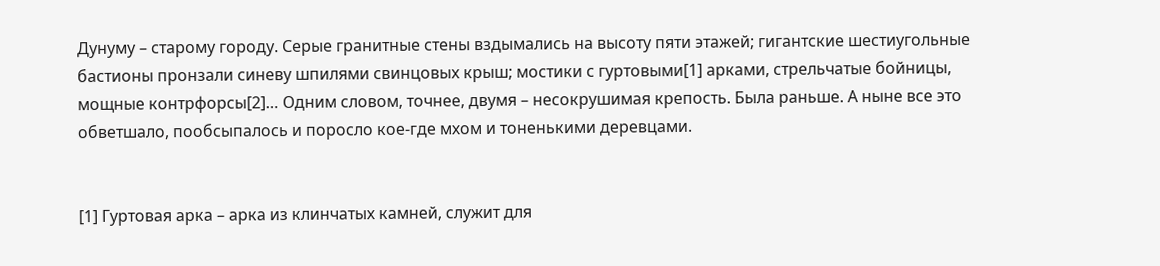Дунуму – старому городу. Серые гранитные стены вздымались на высоту пяти этажей; гигантские шестиугольные бастионы пронзали синеву шпилями свинцовых крыш; мостики с гуртовыми[1] арками, стрельчатые бойницы, мощные контрфорсы[2]… Одним словом, точнее, двумя – несокрушимая крепость. Была раньше. А ныне все это обветшало, пообсыпалось и поросло кое‑где мхом и тоненькими деревцами.


[1] Гуртовая арка – арка из клинчатых камней, служит для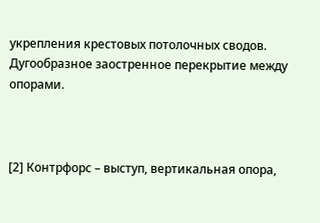укрепления крестовых потолочных сводов. Дугообразное заостренное перекрытие между опорами.



[2] Контрфорс – выступ, вертикальная опора,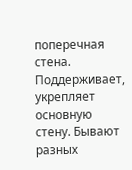поперечная стена. Поддерживает, укрепляет основную стену. Бывают разных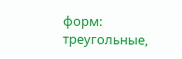форм: треугольные,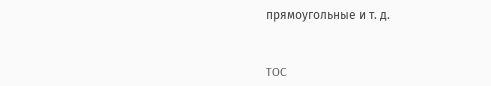прямоугольные и т. д.



TOC